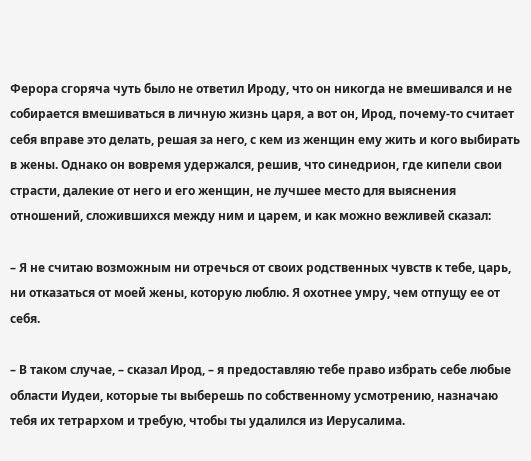Ферора сгоряча чуть было не ответил Ироду, что он никогда не вмешивался и не собирается вмешиваться в личную жизнь царя, а вот он, Ирод, почему-то считает себя вправе это делать, решая за него, с кем из женщин ему жить и кого выбирать в жены. Однако он вовремя удержался, решив, что синедрион, где кипели свои страсти, далекие от него и его женщин, не лучшее место для выяснения отношений, сложившихся между ним и царем, и как можно вежливей сказал:

– Я не считаю возможным ни отречься от своих родственных чувств к тебе, царь, ни отказаться от моей жены, которую люблю. Я охотнее умру, чем отпущу ее от себя.

– В таком случае, – сказал Ирод, – я предоставляю тебе право избрать себе любые области Иудеи, которые ты выберешь по собственному усмотрению, назначаю тебя их тетрархом и требую, чтобы ты удалился из Иерусалима.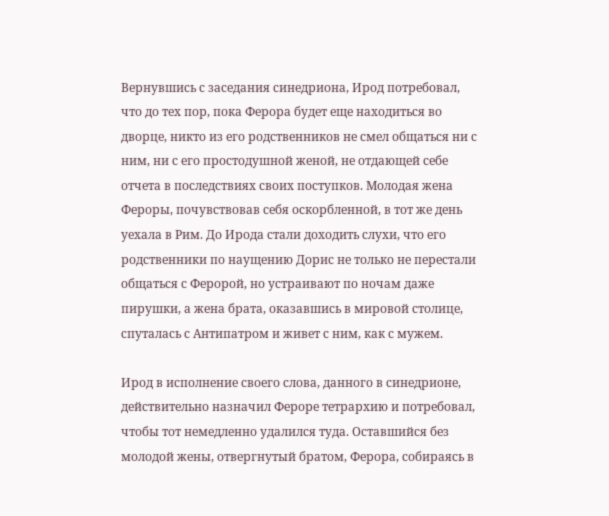Вернувшись с заседания синедриона, Ирод потребовал, что до тех пор, пока Ферора будет еще находиться во дворце, никто из его родственников не смел общаться ни с ним, ни с его простодушной женой, не отдающей себе отчета в последствиях своих поступков. Молодая жена Фероры, почувствовав себя оскорбленной, в тот же день уехала в Рим. До Ирода стали доходить слухи, что его родственники по наущению Дорис не только не перестали общаться с Феророй, но устраивают по ночам даже пирушки, а жена брата, оказавшись в мировой столице, спуталась с Антипатром и живет с ним, как с мужем.

Ирод в исполнение своего слова, данного в синедрионе, действительно назначил Фероре тетрархию и потребовал, чтобы тот немедленно удалился туда. Оставшийся без молодой жены, отвергнутый братом, Ферора, собираясь в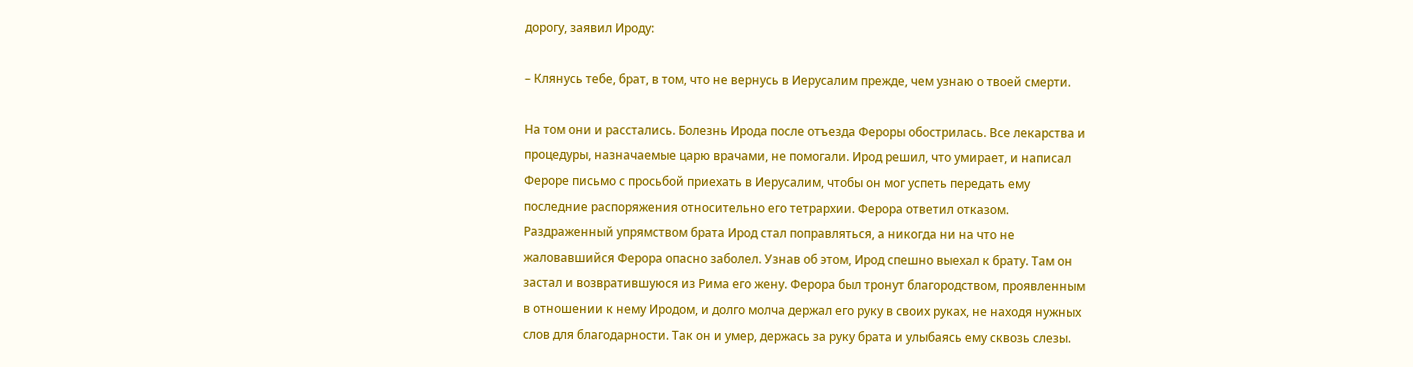дорогу, заявил Ироду:

– Клянусь тебе, брат, в том, что не вернусь в Иерусалим прежде, чем узнаю о твоей смерти.

На том они и расстались. Болезнь Ирода после отъезда Фероры обострилась. Все лекарства и процедуры, назначаемые царю врачами, не помогали. Ирод решил, что умирает, и написал Фероре письмо с просьбой приехать в Иерусалим, чтобы он мог успеть передать ему последние распоряжения относительно его тетрархии. Ферора ответил отказом. Раздраженный упрямством брата Ирод стал поправляться, а никогда ни на что не жаловавшийся Ферора опасно заболел. Узнав об этом, Ирод спешно выехал к брату. Там он застал и возвратившуюся из Рима его жену. Ферора был тронут благородством, проявленным в отношении к нему Иродом, и долго молча держал его руку в своих руках, не находя нужных слов для благодарности. Так он и умер, держась за руку брата и улыбаясь ему сквозь слезы.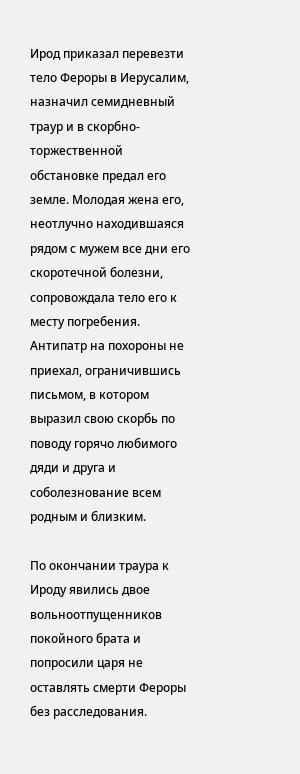Ирод приказал перевезти тело Фероры в Иерусалим, назначил семидневный траур и в скорбно-торжественной обстановке предал его земле. Молодая жена его, неотлучно находившаяся рядом с мужем все дни его скоротечной болезни, сопровождала тело его к месту погребения. Антипатр на похороны не приехал, ограничившись письмом, в котором выразил свою скорбь по поводу горячо любимого дяди и друга и соболезнование всем родным и близким.

По окончании траура к Ироду явились двое вольноотпущенников покойного брата и попросили царя не оставлять смерти Фероры без расследования.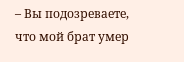– Вы подозреваете, что мой брат умер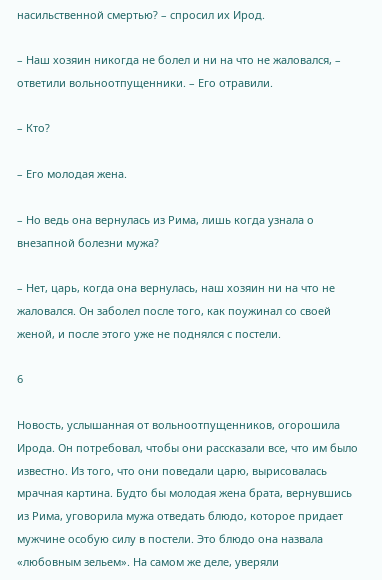насильственной смертью? – спросил их Ирод.

– Наш хозяин никогда не болел и ни на что не жаловался, – ответили вольноотпущенники. – Его отравили.

– Кто?

– Его молодая жена.

– Но ведь она вернулась из Рима, лишь когда узнала о внезапной болезни мужа?

– Нет, царь, когда она вернулась, наш хозяин ни на что не жаловался. Он заболел после того, как поужинал со своей женой, и после этого уже не поднялся с постели.

6

Новость, услышанная от вольноотпущенников, огорошила Ирода. Он потребовал, чтобы они рассказали все, что им было известно. Из того, что они поведали царю, вырисовалась мрачная картина. Будто бы молодая жена брата, вернувшись из Рима, уговорила мужа отведать блюдо, которое придает мужчине особую силу в постели. Это блюдо она назвала «любовным зельем». На самом же деле, уверяли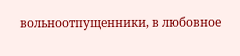вольноотпущенники, в любовное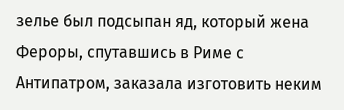зелье был подсыпан яд, который жена Фероры, спутавшись в Риме с Антипатром, заказала изготовить неким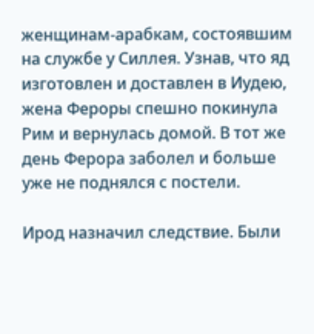женщинам-арабкам, состоявшим на службе у Силлея. Узнав, что яд изготовлен и доставлен в Иудею, жена Фероры спешно покинула Рим и вернулась домой. В тот же день Ферора заболел и больше уже не поднялся с постели.

Ирод назначил следствие. Были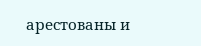арестованы и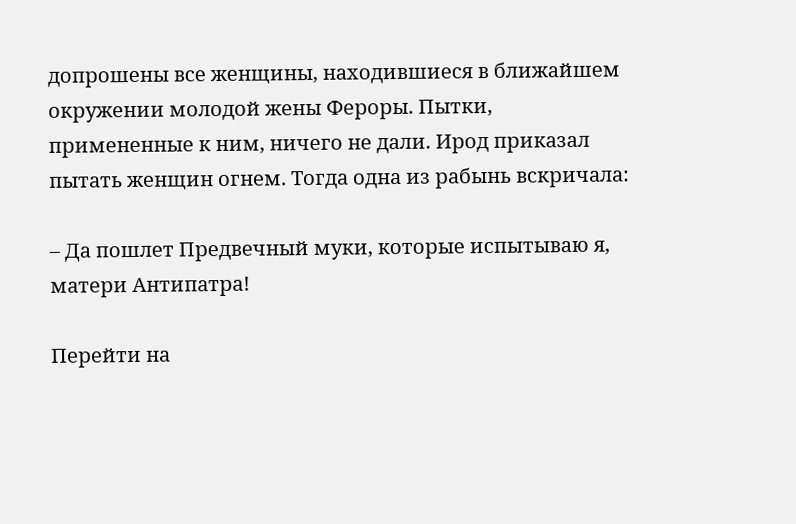допрошены все женщины, находившиеся в ближайшем окружении молодой жены Фероры. Пытки, примененные к ним, ничего не дали. Ирод приказал пытать женщин огнем. Тогда одна из рабынь вскричала:

– Да пошлет Предвечный муки, которые испытываю я, матери Антипатра!

Перейти на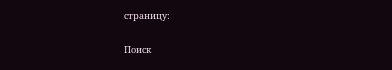страницу:

Поиск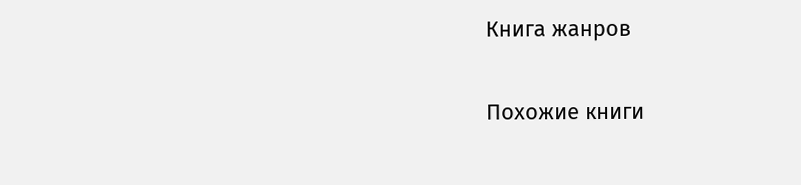Книга жанров

Похожие книги